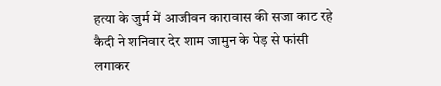हत्या के जुर्म में आजीवन कारावास की सजा काट रहे कैदी ने शनिवार देर शाम जामुन के पेड़ से फांसी लगाकर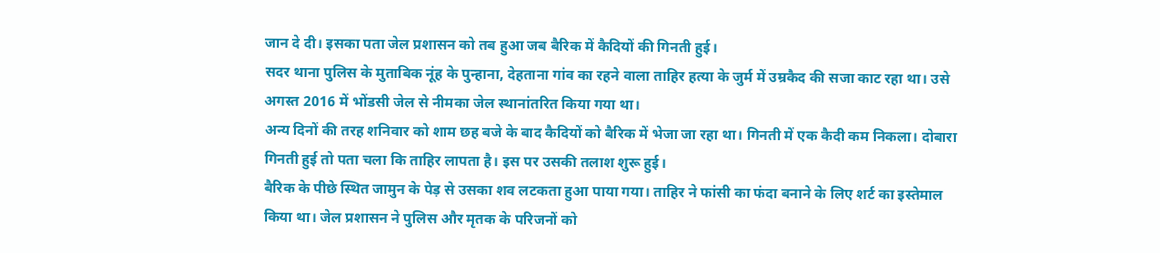जान दे दी। इसका पता जेल प्रशासन को तब हुआ जब बैरिक में कैदियों की गिनती हुई।
सदर थाना पुलिस के मुताबिक नूंह के पुन्हाना, देहताना गांव का रहने वाला ताहिर हत्या के जुर्म में उम्रकैद की सजा काट रहा था। उसे अगस्त 2016 में भोंडसी जेल से नीमका जेल स्थानांतरित किया गया था।
अन्य दिनों की तरह शनिवार को शाम छह बजे के बाद कैदियों को बैरिक में भेजा जा रहा था। गिनती में एक कैदी कम निकला। दोबारा गिनती हुई तो पता चला कि ताहिर लापता है। इस पर उसकी तलाश शुरू हुई।
बैरिक के पीछे स्थित जामुन के पेड़ से उसका शव लटकता हुआ पाया गया। ताहिर ने फांसी का फंदा बनाने के लिए शर्ट का इस्तेमाल किया था। जेल प्रशासन ने पुलिस और मृतक के परिजनों को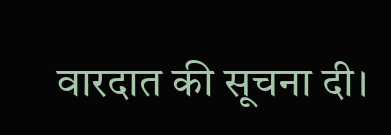वारदात की सूचना दी।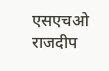एसएचओ राजदीप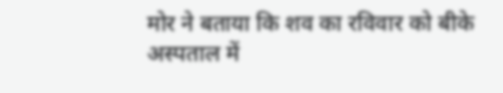मोर ने बताया कि शव का रविवार को बीके अस्पताल में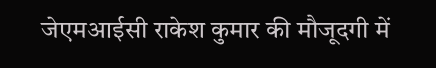जेएमआईसी राकेश कुमार की मौजूदगी में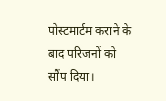पोस्टमार्टम कराने के बाद परिजनों को सौंप दिया।